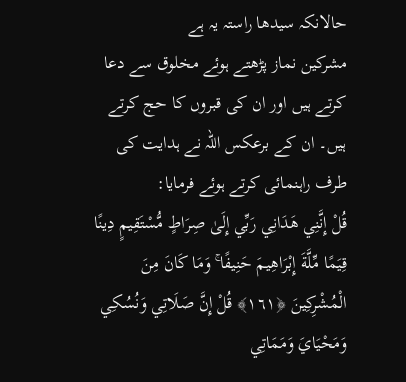حالانکہ سیدھا راستہ یہ ہے
مشرکین نماز پڑھتے ہوئے مخلوق سے دعا کرتے ہیں اور ان کی قبروں کا حج کرتے ہیں۔ ان کے برعکس اللہ نے ہدایت کی طرف راہنمائی کرتے ہوئے فرمایا:
قُلْ إِنَّنِي هَدَانِي رَبِّي إِلَىٰ صِرَاطٍ مُّسْتَقِيمٍ دِينًا قِيَمًا مِّلَّةَ إِبْرَاهِيمَ حَنِيفًا ۚ وَمَا كَانَ مِنَ الْمُشْرِكِينَ ﴿١٦١﴾ قُلْ إِنَّ صَلَاتِي وَنُسُكِي وَمَحْيَايَ وَمَمَاتِي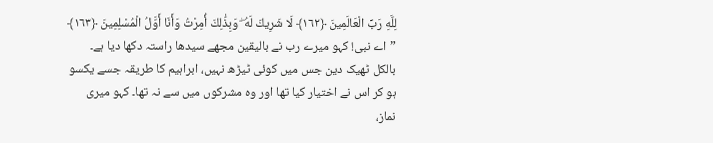لِلَّهِ رَبِّ الْعَالَمِينَ ﴿١٦٢﴾ لَا شَرِيكَ لَهُ ۖ وَبِذَٰلِكَ أُمِرْتُ وَأَنَا أَوَّلُ الْمُسْلِمِينَ ﴿١٦٣﴾
”اے نبی! کہو میرے رب نے بالیقین مجھے سیدھا راستہ دکھا دیا ہے۔ بالکل ٹھیک دین جس میں کوئی ٹیڑھ نہیں، ابراہیم کا طریقہ جسے یکسو ہو کر اس نے اختیار کیا تھا اور وہ مشرکوں میں سے نہ تھا۔ کہو میری نماز،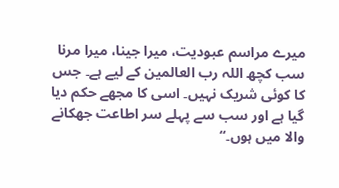میرے مراسم عبودیت، میرا جینا، میرا مرنا سب کچھ اللہ رب العالمین کے لیے ہے۔ جس کا کوئی شریک نہیں۔ اسی کا مجھے حکم دیا گیا ہے اور سب سے پہلے سر اطاعت جھکانے والا میں ہوں۔“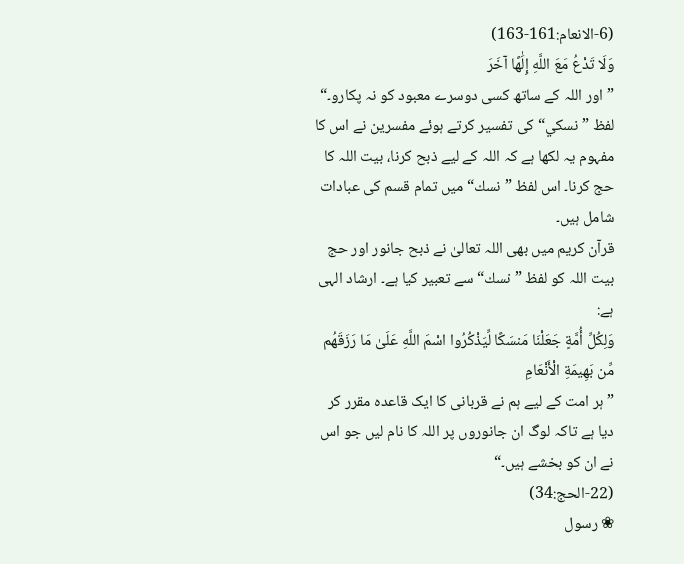(6-الانعام:161-163)
وَلَا تَدْعُ مَعَ اللَّهِ إِلَٰهًا آخَرَ
”اور اللہ کے ساتھ کسی دوسرے معبود کو نہ پکارو۔“
لفظ ”نسكي“ کی تفسیر کرتے ہوئے مفسرین نے اس کا مفہوم یہ لکھا ہے کہ اللہ کے لیے ذبح کرنا، بیت اللہ کا حج کرنا۔ اس لفظ ”نسك“ میں تمام قسم کی عبادات شامل ہیں۔
قرآن کریم میں بھی اللہ تعالیٰ نے ذبح جانور اور حج بیت اللہ کو لفظ ”نسك“ سے تعبیر کیا ہے۔ ارشاد الہی ہے:
وَلِكُلِّ أُمَّةٍ جَعَلْنَا مَنسَكًا لِّيَذْكُرُوا اسْمَ اللَّهِ عَلَىٰ مَا رَزَقَهُم مِّن بَهِيمَةِ الْأَنْعَامِ
”ہر امت کے لیے ہم نے قربانی کا ایک قاعدہ مقرر کر دیا ہے تاکہ لوگ ان جانوروں پر اللہ کا نام لیں جو اس نے ان کو بخشے ہیں۔“
(22-الحج:34)
❀ رسول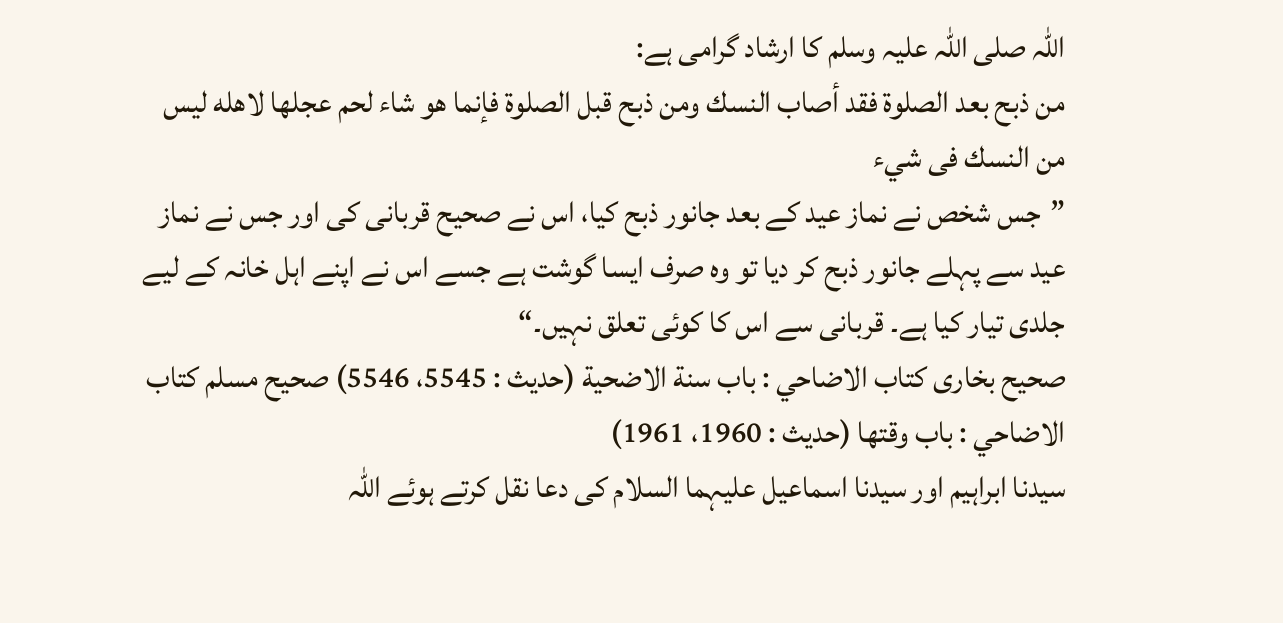اللہ صلی اللہ علیہ وسلم کا ارشاد گرامی ہے:
من ذبح بعد الصلوة فقد أصاب النسك ومن ذبح قبل الصلوة فإنما هو شاء لحم عجلها لاهله ليس من النسك فى شيء
”جس شخص نے نماز عید کے بعد جانور ذبح کیا، اس نے صحیح قربانی کی اور جس نے نماز عید سے پہلے جانور ذبح کر دیا تو وہ صرف ایسا گوشت ہے جسے اس نے اپنے اہل خانہ کے لیے جلدی تیار کیا ہے۔ قربانی سے اس کا کوئی تعلق نہیں۔“
صحیح بخاری کتاب الاضاحي : باب سنة الاضحية (حديث : 5545، 5546) صحیح مسلم کتاب الاضاحي : باب وقتها (حديث : 1960، 1961)
سیدنا ابراہیم اور سیدنا اسماعیل علیہما السلام کی دعا نقل کرتے ہوئے اللہ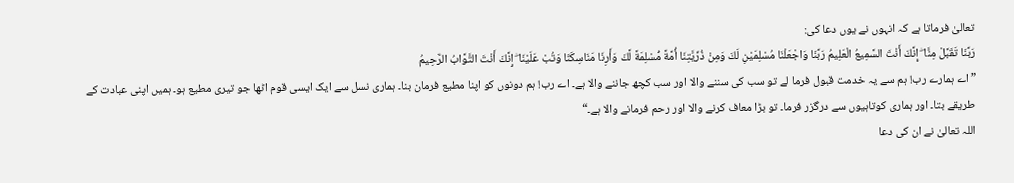تعالیٰ فرماتا ہے کہ انہوں نے یوں دعا کی:
رَبَّنَا تَقَبَّلْ مِنَّا ۖ إِنَّكَ أَنْتَ السَّمِيعُ الْعَلِيمُ رَبَّنَا وَاجْعَلْنَا مُسْلِمَيْنِ لَكَ وَمِنْ ذُرِّيَّتِنَا أُمَّةً مُّسْلِمَةً لَّكَ وَأَرِنَا مَنَاسِكَنَا وَتُبْ عَلَيْنَا ۖ إِنَّكَ أَنْتَ التَّوَّابُ الرَّحِيمُ
”اے ہمارے رب! ہم سے یہ خدمت قبول فرما لے تو سب کی سننے والا اور سب کچھ جاننے والا ہے۔ اے رب! ہم دونوں کو اپنا مطیع فرمان بنا۔ ہماری نسل سے ایک ایسی قوم اٹھا جو تیری مطیع ہو۔ ہمیں اپنی عبادت کے طریقے بتا۔ اور ہماری کوتاہیوں سے درگزر فرما۔ تو بڑا معاف کرنے والا اور رحم فرمانے والا ہے۔“
اللہ تعالیٰ نے ان کی دعا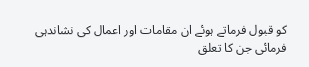کو قبول فرماتے ہوئے ان مقامات اور اعمال کی نشاندہی فرمائی جن کا تعلق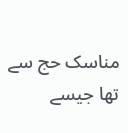مناسک حج سے تھا جیسے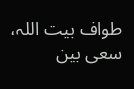طواف بیت اللہ، سعی بین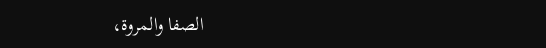الصفا والمروۃ،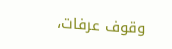وقوف عرفات،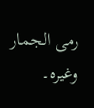رمی الجمار وغیرہ۔